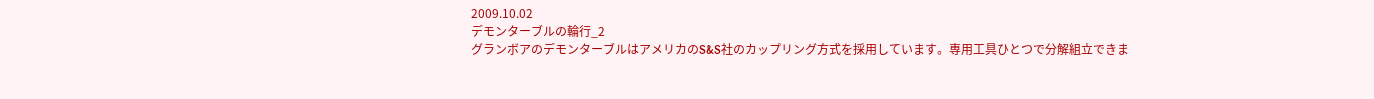2009.10.02
デモンターブルの輪行_2
グランボアのデモンターブルはアメリカのS&S社のカップリング方式を採用しています。専用工具ひとつで分解組立できま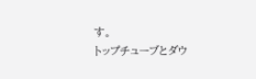す。
トップチューブとダウ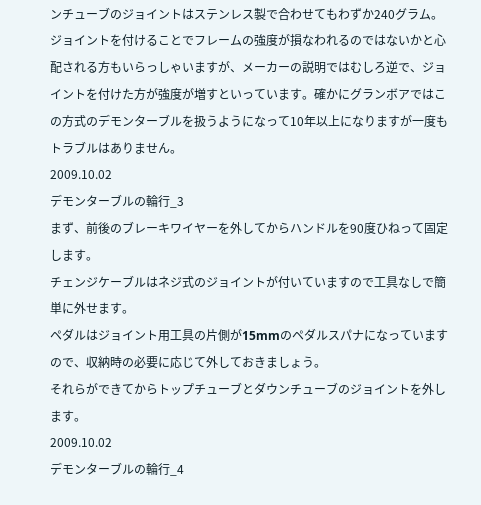ンチューブのジョイントはステンレス製で合わせてもわずか240グラム。ジョイントを付けることでフレームの強度が損なわれるのではないかと心配される方もいらっしゃいますが、メーカーの説明ではむしろ逆で、ジョイントを付けた方が強度が増すといっています。確かにグランボアではこの方式のデモンターブルを扱うようになって10年以上になりますが一度もトラブルはありません。
2009.10.02
デモンターブルの輪行_3
まず、前後のブレーキワイヤーを外してからハンドルを90度ひねって固定します。
チェンジケーブルはネジ式のジョイントが付いていますので工具なしで簡単に外せます。
ペダルはジョイント用工具の片側が15mmのペダルスパナになっていますので、収納時の必要に応じて外しておきましょう。
それらができてからトップチューブとダウンチューブのジョイントを外します。
2009.10.02
デモンターブルの輪行_4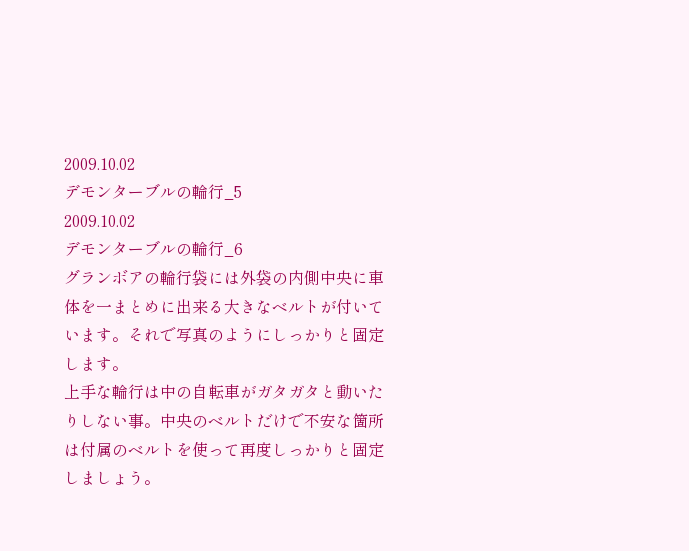2009.10.02
デモンターブルの輪行_5
2009.10.02
デモンターブルの輪行_6
グランボアの輪行袋には外袋の内側中央に車体を一まとめに出来る大きなベルトが付いています。それで写真のようにしっかりと固定します。
上手な輪行は中の自転車がガタガタと動いたりしない事。中央のベルトだけで不安な箇所は付属のベルトを使って再度しっかりと固定しましょう。